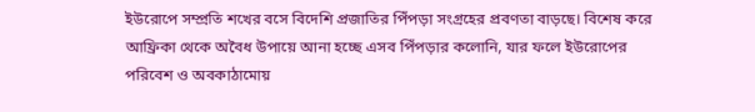ইউরোপে সম্প্রতি শখের বসে বিদেশি প্রজাতির পিঁপড়া সংগ্রহের প্রবণতা বাড়ছে। বিশেষ করে আফ্রিকা থেকে অবৈধ উপায়ে আনা হচ্ছে এসব পিঁপড়ার কলোনি, যার ফলে ইউরোপের পরিবেশ ও অবকাঠামোয়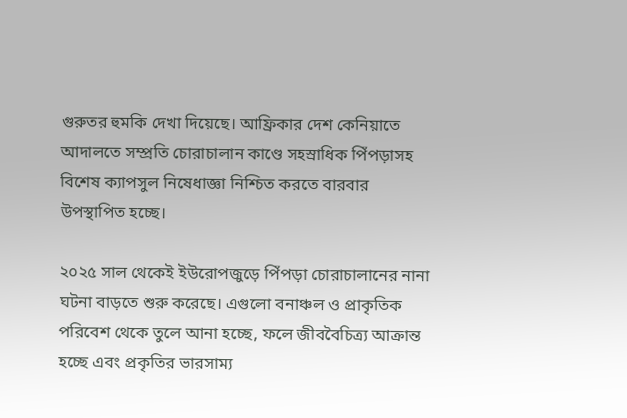গুরুতর হুমকি দেখা দিয়েছে। আফ্রিকার দেশ কেনিয়াতে আদালতে সম্প্রতি চোরাচালান কাণ্ডে সহস্রাধিক পিঁপড়াসহ বিশেষ ক্যাপসুল নিষেধাজ্ঞা নিশ্চিত করতে বারবার উপস্থাপিত হচ্ছে।

২০২৫ সাল থেকেই ইউরোপজুড়ে পিঁপড়া চোরাচালানের নানা ঘটনা বাড়তে শুরু করেছে। এগুলো বনাঞ্চল ও প্রাকৃতিক পরিবেশ থেকে তুলে আনা হচ্ছে, ফলে জীববৈচিত্র্য আক্রান্ত হচ্ছে এবং প্রকৃতির ভারসাম্য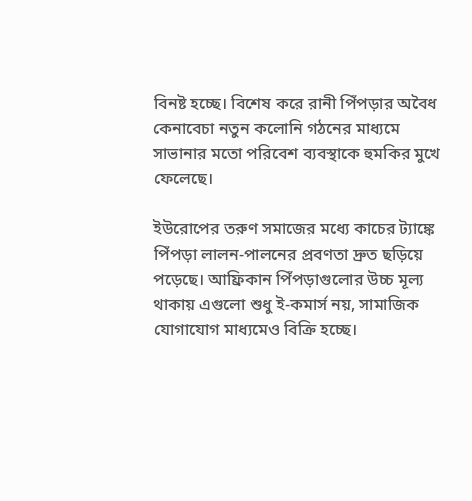বিনষ্ট হচ্ছে। বিশেষ করে রানী পিঁপড়ার অবৈধ কেনাবেচা নতুন কলোনি গঠনের মাধ্যমে সাভানার মতো পরিবেশ ব্যবস্থাকে হুমকির মুখে ফেলেছে।

ইউরোপের তরুণ সমাজের মধ্যে কাচের ট্যাঙ্কে পিঁপড়া লালন-পালনের প্রবণতা দ্রুত ছড়িয়ে পড়েছে। আফ্রিকান পিঁপড়াগুলোর উচ্চ মূল্য থাকায় এগুলো শুধু ই-কমার্স নয়, সামাজিক যোগাযোগ মাধ্যমেও বিক্রি হচ্ছে।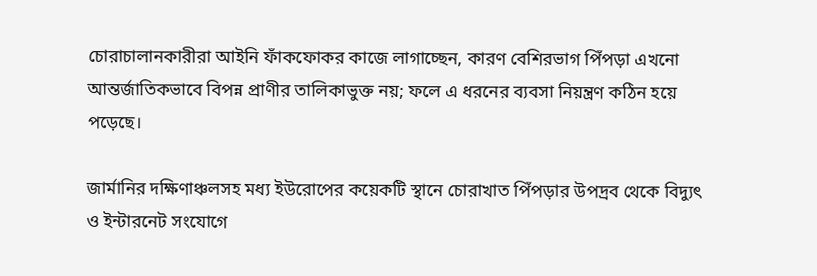চোরাচালানকারীরা আইনি ফাঁকফোকর কাজে লাগাচ্ছেন, কারণ বেশিরভাগ পিঁপড়া এখনো আন্তর্জাতিকভাবে বিপন্ন প্রাণীর তালিকাভুক্ত নয়; ফলে এ ধরনের ব্যবসা নিয়ন্ত্রণ কঠিন হয়ে পড়েছে।

জার্মানির দক্ষিণাঞ্চলসহ মধ্য ইউরোপের কয়েকটি স্থানে চোরাখাত পিঁপড়ার উপদ্রব থেকে বিদ্যুৎ ও ইন্টারনেট সংযোগে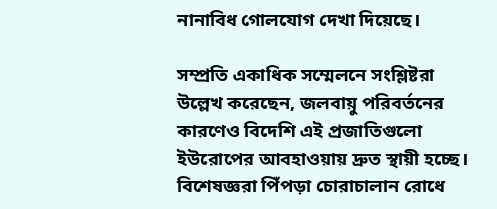নানাবিধ গোলযোগ দেখা দিয়েছে।

সম্প্রতি একাধিক সম্মেলনে সংশ্লিষ্টরা উল্লেখ করেছেন, জলবায়ু পরিবর্তনের কারণেও বিদেশি এই প্রজাতিগুলো ইউরোপের আবহাওয়ায় দ্রুত স্থায়ী হচ্ছে। বিশেষজ্ঞরা পিঁপড়া চোরাচালান রোধে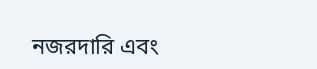নজরদারি এবং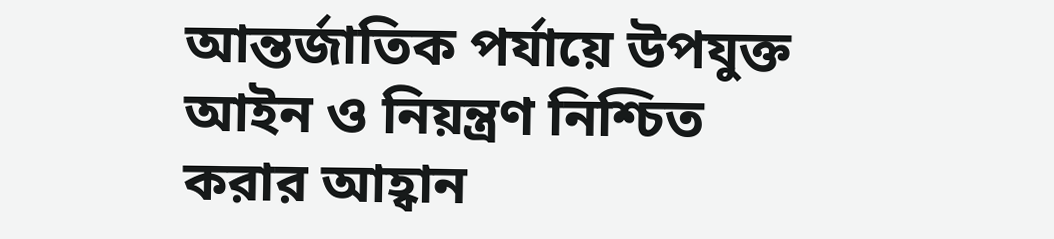আন্তর্জাতিক পর্যায়ে উপযুক্ত আইন ও নিয়ন্ত্রণ নিশ্চিত করার আহ্বান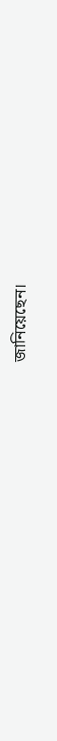জানিয়েছেন।